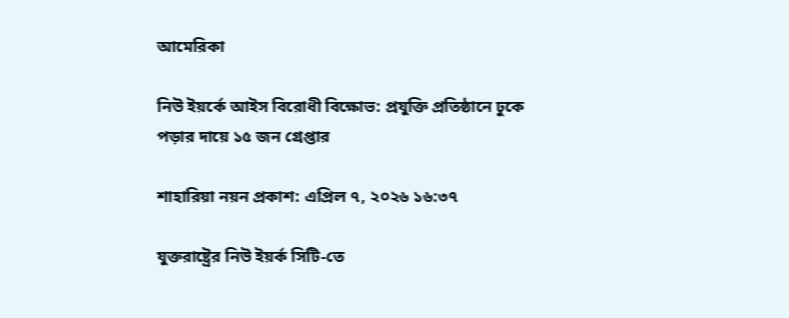আমেরিকা

নিউ ইয়র্কে আইস বিরোধী বিক্ষোভ: প্রযুক্তি প্রতিষ্ঠানে ঢুকে পড়ার দায়ে ১৫ জন গ্রেপ্তার

শাহারিয়া নয়ন প্রকাশ: এপ্রিল ৭, ২০২৬ ১৬:৩৭

যুক্তরাষ্ট্রের নিউ ইয়র্ক সিটি-তে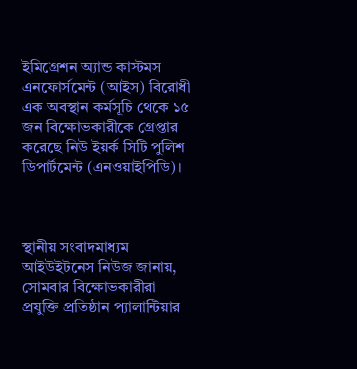ইমিগ্রেশন অ্যান্ড কাস্টমস এনফোর্সমেন্ট (আইস) বিরোধী এক অবস্থান কর্মসূচি থেকে ১৫ জন বিক্ষোভকারীকে গ্রেপ্তার করেছে নিউ ইয়র্ক সিটি পুলিশ ডিপার্টমেন্ট (এনওয়াইপিডি)।



স্থানীয় সংবাদমাধ্যম আইউইটনেস নিউজ জানায়, সোমবার বিক্ষোভকারীরা প্রযুক্তি প্রতিষ্ঠান প্যালান্টিয়ার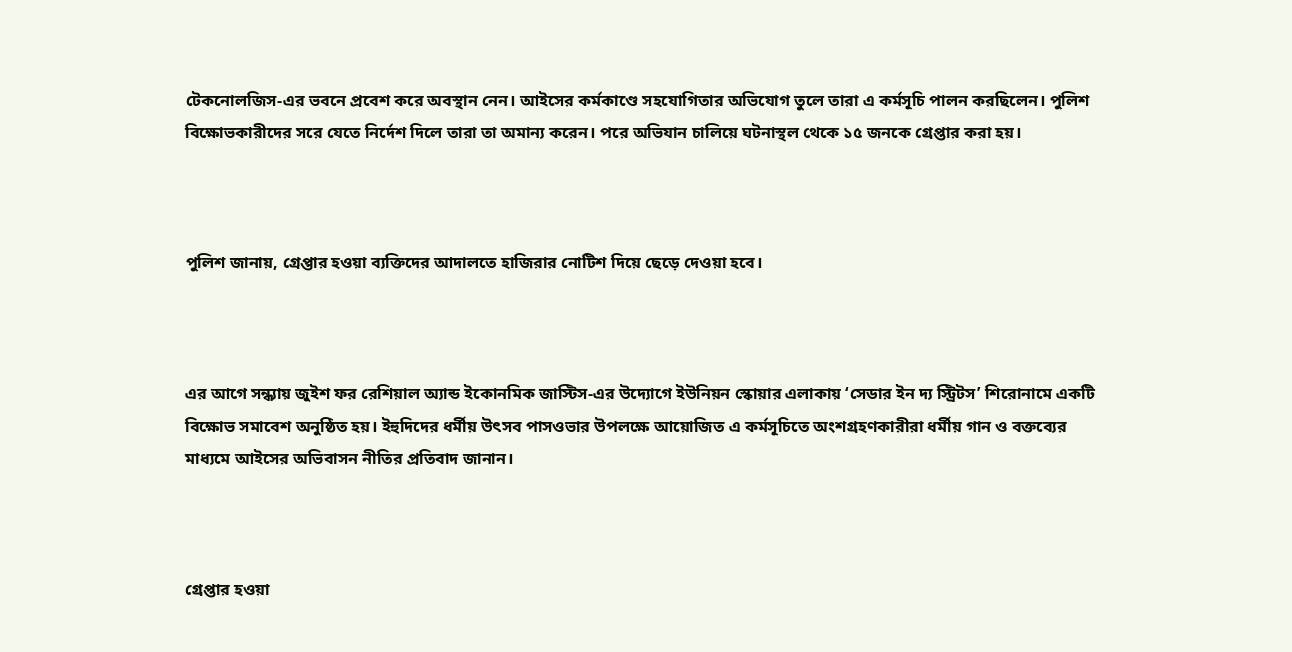টেকনোলজিস-এর ভবনে প্রবেশ করে অবস্থান নেন। আইসের কর্মকাণ্ডে সহযোগিতার অভিযোগ তুলে তারা এ কর্মসূচি পালন করছিলেন। পুলিশ বিক্ষোভকারীদের সরে যেতে নির্দেশ দিলে তারা তা অমান্য করেন। পরে অভিযান চালিয়ে ঘটনাস্থল থেকে ১৫ জনকে গ্রেপ্তার করা হয়।



পুলিশ জানায়, গ্রেপ্তার হওয়া ব্যক্তিদের আদালতে হাজিরার নোটিশ দিয়ে ছেড়ে দেওয়া হবে।



এর আগে সন্ধ্যায় জুইশ ফর রেশিয়াল অ্যান্ড ইকোনমিক জাস্টিস-এর উদ্যোগে ইউনিয়ন স্কোয়ার এলাকায় ‘সেডার ইন দ্য স্ট্রিটস’ শিরোনামে একটি বিক্ষোভ সমাবেশ অনুষ্ঠিত হয়। ইহুদিদের ধর্মীয় উৎসব পাসওভার উপলক্ষে আয়োজিত এ কর্মসূচিতে অংশগ্রহণকারীরা ধর্মীয় গান ও বক্তব্যের মাধ্যমে আইসের অভিবাসন নীতির প্রতিবাদ জানান।



গ্রেপ্তার হওয়া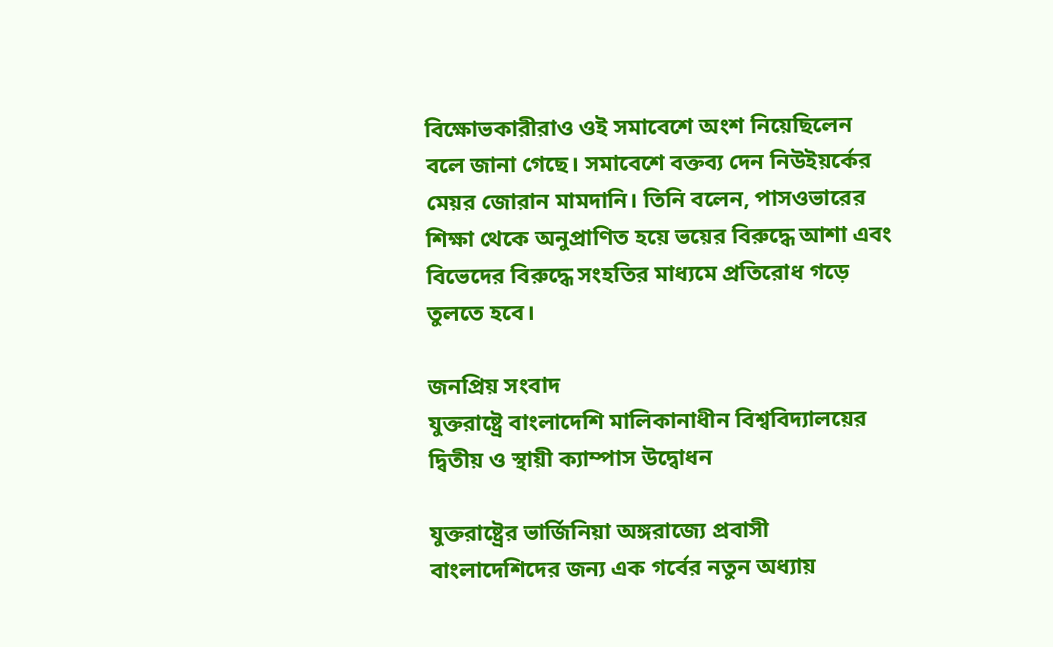বিক্ষোভকারীরাও ওই সমাবেশে অংশ নিয়েছিলেন বলে জানা গেছে। সমাবেশে বক্তব্য দেন নিউইয়র্কের মেয়র জোরান মামদানি। তিনি বলেন, পাসওভারের শিক্ষা থেকে অনুপ্রাণিত হয়ে ভয়ের বিরুদ্ধে আশা এবং বিভেদের বিরুদ্ধে সংহতির মাধ্যমে প্রতিরোধ গড়ে তুলতে হবে।

জনপ্রিয় সংবাদ
যুক্তরাষ্ট্রে বাংলাদেশি মালিকানাধীন বিশ্ববিদ্যালয়ের দ্বিতীয় ও স্থায়ী ক্যাম্পাস উদ্বোধন

যুক্তরাষ্ট্রের ভার্জিনিয়া অঙ্গরাজ্যে প্রবাসী বাংলাদেশিদের জন্য এক গর্বের নতুন অধ্যায়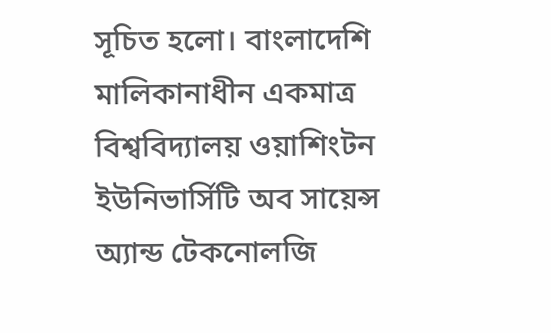সূচিত হলো। বাংলাদেশি মালিকানাধীন একমাত্র বিশ্ববিদ্যালয় ওয়াশিংটন ইউনিভার্সিটি অব সায়েন্স অ্যান্ড টেকনোলজি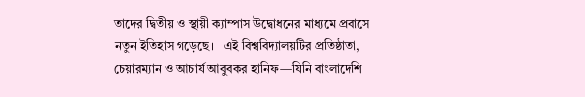তাদের দ্বিতীয় ও স্থায়ী ক্যাম্পাস উদ্বোধনের মাধ্যমে প্রবাসে নতুন ইতিহাস গড়েছে।   এই বিশ্ববিদ্যালয়টির প্রতিষ্ঠাতা, চেয়ারম্যান ও আচার্য আবুবকর হানিফ—যিনি বাংলাদেশি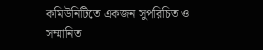কমিউনিটিতে একজন সুপরিচিত ও সম্মানিত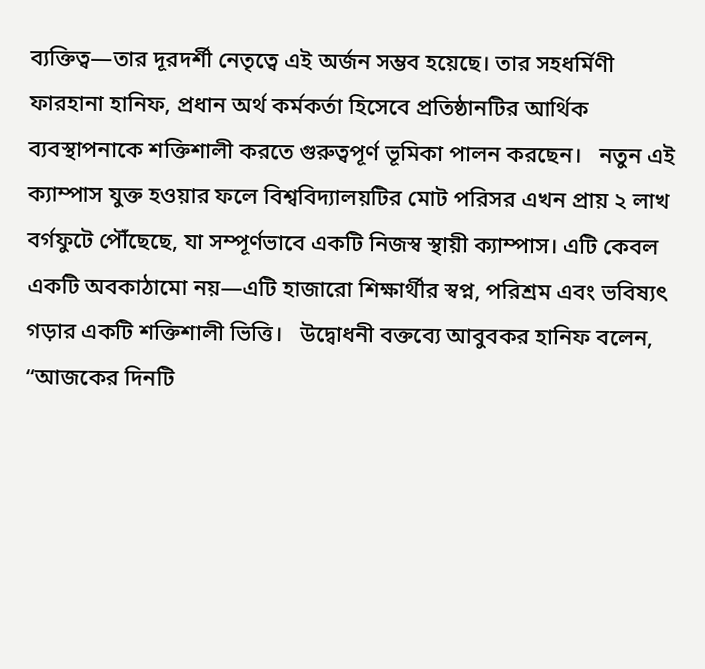ব্যক্তিত্ব—তার দূরদর্শী নেতৃত্বে এই অর্জন সম্ভব হয়েছে। তার সহধর্মিণী ফারহানা হানিফ, প্রধান অর্থ কর্মকর্তা হিসেবে প্রতিষ্ঠানটির আর্থিক ব্যবস্থাপনাকে শক্তিশালী করতে গুরুত্বপূর্ণ ভূমিকা পালন করছেন।   নতুন এই ক্যাম্পাস যুক্ত হওয়ার ফলে বিশ্ববিদ্যালয়টির মোট পরিসর এখন প্রায় ২ লাখ বর্গফুটে পৌঁছেছে, যা সম্পূর্ণভাবে একটি নিজস্ব স্থায়ী ক্যাম্পাস। এটি কেবল একটি অবকাঠামো নয়—এটি হাজারো শিক্ষার্থীর স্বপ্ন, পরিশ্রম এবং ভবিষ্যৎ গড়ার একটি শক্তিশালী ভিত্তি।   উদ্বোধনী বক্তব্যে আবুবকর হানিফ বলেন, “আজকের দিনটি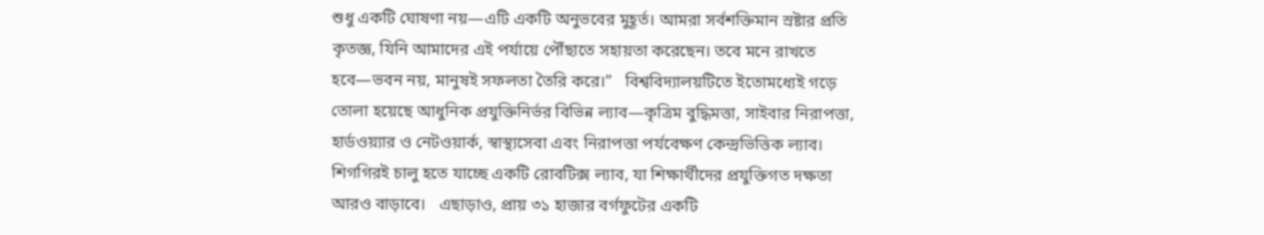শুধু একটি ঘোষণা নয়—এটি একটি অনুভবের মুহূর্ত। আমরা সর্বশক্তিমান স্রষ্টার প্রতি কৃতজ্ঞ, যিনি আমাদের এই পর্যায়ে পৌঁছাতে সহায়তা করেছেন। তবে মনে রাখতে হবে—ভবন নয়, মানুষই সফলতা তৈরি করে।”   বিশ্ববিদ্যালয়টিতে ইতোমধ্যেই গড়ে তোলা হয়েছে আধুনিক প্রযুক্তিনির্ভর বিভিন্ন ল্যাব—কৃত্রিম বুদ্ধিমত্তা, সাইবার নিরাপত্তা, হার্ডওয়্যার ও নেটওয়ার্ক, স্বাস্থ্যসেবা এবং নিরাপত্তা পর্যবেক্ষণ কেন্দ্রভিত্তিক ল্যাব। শিগগিরই চালু হতে যাচ্ছে একটি রোবটিক্স ল্যাব, যা শিক্ষার্থীদের প্রযুক্তিগত দক্ষতা আরও বাড়াবে।   এছাড়াও, প্রায় ৩১ হাজার বর্গফুটের একটি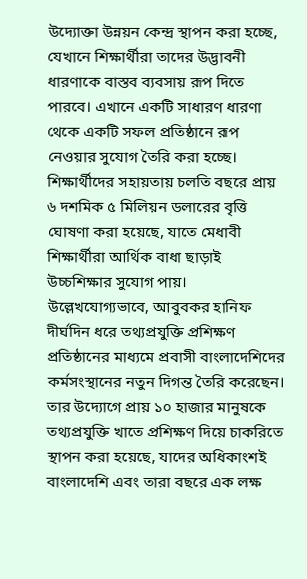উদ্যোক্তা উন্নয়ন কেন্দ্র স্থাপন করা হচ্ছে, যেখানে শিক্ষার্থীরা তাদের উদ্ভাবনী ধারণাকে বাস্তব ব্যবসায় রূপ দিতে পারবে। এখানে একটি সাধারণ ধারণা থেকে একটি সফল প্রতিষ্ঠানে রূপ নেওয়ার সুযোগ তৈরি করা হচ্ছে।   শিক্ষার্থীদের সহায়তায় চলতি বছরে প্রায় ৬ দশমিক ৫ মিলিয়ন ডলারের বৃত্তি ঘোষণা করা হয়েছে, যাতে মেধাবী শিক্ষার্থীরা আর্থিক বাধা ছাড়াই উচ্চশিক্ষার সুযোগ পায়।   উল্লেখযোগ্যভাবে, আবুবকর হানিফ দীর্ঘদিন ধরে তথ্যপ্রযুক্তি প্রশিক্ষণ প্রতিষ্ঠানের মাধ্যমে প্রবাসী বাংলাদেশিদের কর্মসংস্থানের নতুন দিগন্ত তৈরি করেছেন। তার উদ্যোগে প্রায় ১০ হাজার মানুষকে তথ্যপ্রযুক্তি খাতে প্রশিক্ষণ দিয়ে চাকরিতে স্থাপন করা হয়েছে, যাদের অধিকাংশই বাংলাদেশি এবং তারা বছরে এক লক্ষ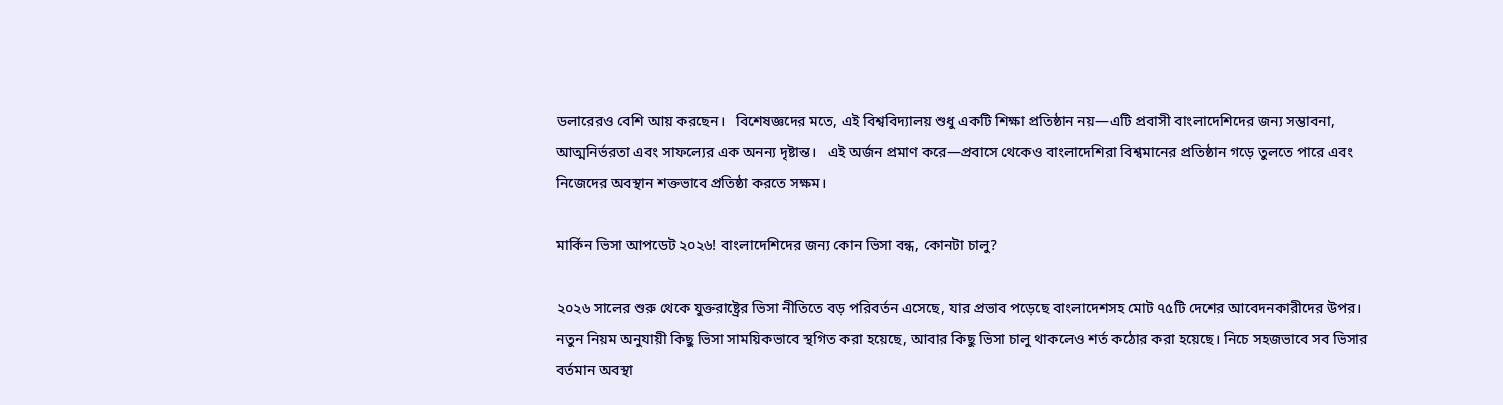ডলারেরও বেশি আয় করছেন।   বিশেষজ্ঞদের মতে, এই বিশ্ববিদ্যালয় শুধু একটি শিক্ষা প্রতিষ্ঠান নয়—এটি প্রবাসী বাংলাদেশিদের জন্য সম্ভাবনা, আত্মনির্ভরতা এবং সাফল্যের এক অনন্য দৃষ্টান্ত।   এই অর্জন প্রমাণ করে—প্রবাসে থেকেও বাংলাদেশিরা বিশ্বমানের প্রতিষ্ঠান গড়ে তুলতে পারে এবং নিজেদের অবস্থান শক্তভাবে প্রতিষ্ঠা করতে সক্ষম।

মার্কিন ভিসা আপডেট ২০২৬! বাংলাদেশিদের জন্য কোন ভিসা বন্ধ, কোনটা চালু?

২০২৬ সালের শুরু থেকে যুক্তরাষ্ট্রের ভিসা নীতিতে বড় পরিবর্তন এসেছে, যার প্রভাব পড়েছে বাংলাদেশসহ মোট ৭৫টি দেশের আবেদনকারীদের উপর। নতুন নিয়ম অনুযায়ী কিছু ভিসা সাময়িকভাবে স্থগিত করা হয়েছে, আবার কিছু ভিসা চালু থাকলেও শর্ত কঠোর করা হয়েছে। নিচে সহজভাবে সব ভিসার বর্তমান অবস্থা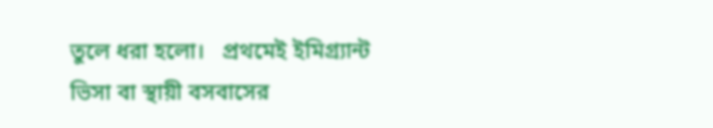তুলে ধরা হলো।   প্রথমেই ইমিগ্র্যান্ট ভিসা বা স্থায়ী বসবাসের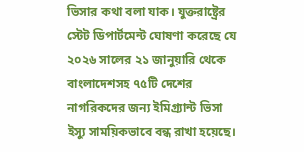ভিসার কথা বলা যাক। যুক্তরাষ্ট্রের স্টেট ডিপার্টমেন্ট ঘোষণা করেছে যে ২০২৬ সালের ২১ জানুয়ারি থেকে বাংলাদেশসহ ৭৫টি দেশের নাগরিকদের জন্য ইমিগ্র্যান্ট ভিসা ইস্যু সাময়িকভাবে বন্ধ রাখা হয়েছে।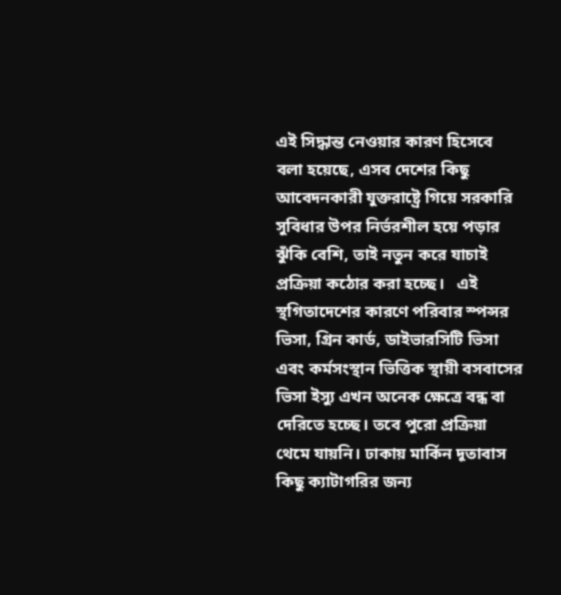এই সিদ্ধান্ত নেওয়ার কারণ হিসেবে বলা হয়েছে, এসব দেশের কিছু আবেদনকারী যুক্তরাষ্ট্রে গিয়ে সরকারি সুবিধার উপর নির্ভরশীল হয়ে পড়ার ঝুঁকি বেশি, তাই নতুন করে যাচাই প্রক্রিয়া কঠোর করা হচ্ছে।   এই স্থগিতাদেশের কারণে পরিবার স্পন্সর ভিসা, গ্রিন কার্ড, ডাইভারসিটি ভিসা এবং কর্মসংস্থান ভিত্তিক স্থায়ী বসবাসের ভিসা ইস্যু এখন অনেক ক্ষেত্রে বন্ধ বা দেরিতে হচ্ছে। তবে পুরো প্রক্রিয়া থেমে যায়নি। ঢাকায় মার্কিন দূতাবাস কিছু ক্যাটাগরির জন্য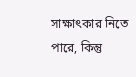সাক্ষাৎকার নিতে পারে, কিন্তু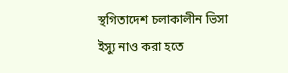স্থগিতাদেশ চলাকালীন ভিসা ইস্যু নাও করা হতে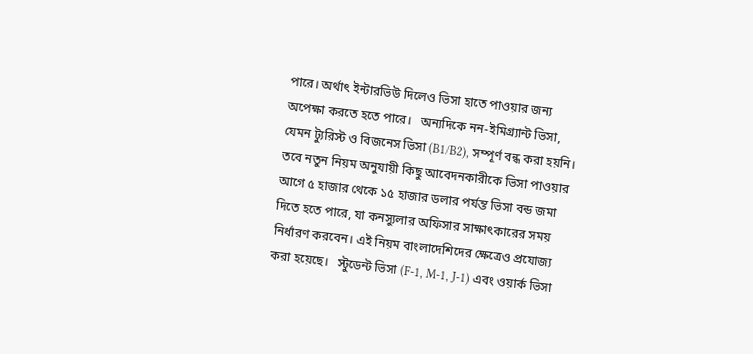পারে। অর্থাৎ ইন্টারভিউ দিলেও ভিসা হাতে পাওয়ার জন্য অপেক্ষা করতে হতে পারে।   অন্যদিকে নন-ইমিগ্র্যান্ট ভিসা, যেমন ট্যুরিস্ট ও বিজনেস ভিসা (B1/B2), সম্পূর্ণ বন্ধ করা হয়নি। তবে নতুন নিয়ম অনুযায়ী কিছু আবেদনকারীকে ভিসা পাওয়ার আগে ৫ হাজার থেকে ১৫ হাজার ডলার পর্যন্ত ভিসা বন্ড জমা দিতে হতে পারে, যা কনস্যুলার অফিসার সাক্ষাৎকারের সময় নির্ধারণ করবেন। এই নিয়ম বাংলাদেশিদের ক্ষেত্রেও প্রযোজ্য করা হয়েছে।   স্টুডেন্ট ভিসা (F-1, M-1, J-1) এবং ওয়ার্ক ভিসা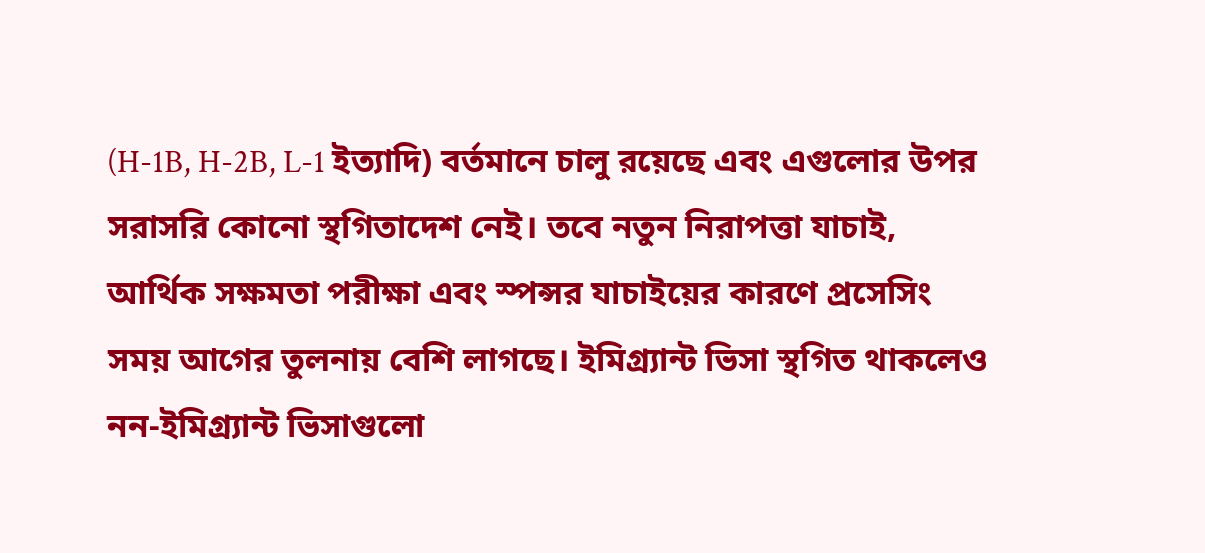(H-1B, H-2B, L-1 ইত্যাদি) বর্তমানে চালু রয়েছে এবং এগুলোর উপর সরাসরি কোনো স্থগিতাদেশ নেই। তবে নতুন নিরাপত্তা যাচাই, আর্থিক সক্ষমতা পরীক্ষা এবং স্পন্সর যাচাইয়ের কারণে প্রসেসিং সময় আগের তুলনায় বেশি লাগছে। ইমিগ্র্যান্ট ভিসা স্থগিত থাকলেও নন-ইমিগ্র্যান্ট ভিসাগুলো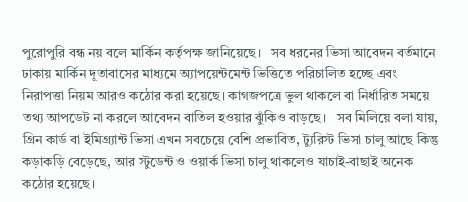পুরোপুরি বন্ধ নয় বলে মার্কিন কর্তৃপক্ষ জানিয়েছে।   সব ধরনের ভিসা আবেদন বর্তমানে ঢাকায় মার্কিন দূতাবাসের মাধ্যমে অ্যাপয়েন্টমেন্ট ভিত্তিতে পরিচালিত হচ্ছে এবং নিরাপত্তা নিয়ম আরও কঠোর করা হয়েছে। কাগজপত্রে ভুল থাকলে বা নির্ধারিত সময়ে তথ্য আপডেট না করলে আবেদন বাতিল হওয়ার ঝুঁকিও বাড়ছে।   সব মিলিয়ে বলা যায়, গ্রিন কার্ড বা ইমিগ্র্যান্ট ভিসা এখন সবচেয়ে বেশি প্রভাবিত, ট্যুরিস্ট ভিসা চালু আছে কিন্তু কড়াকড়ি বেড়েছে, আর স্টুডেন্ট ও ওয়ার্ক ভিসা চালু থাকলেও যাচাই-বাছাই অনেক কঠোর হয়েছে।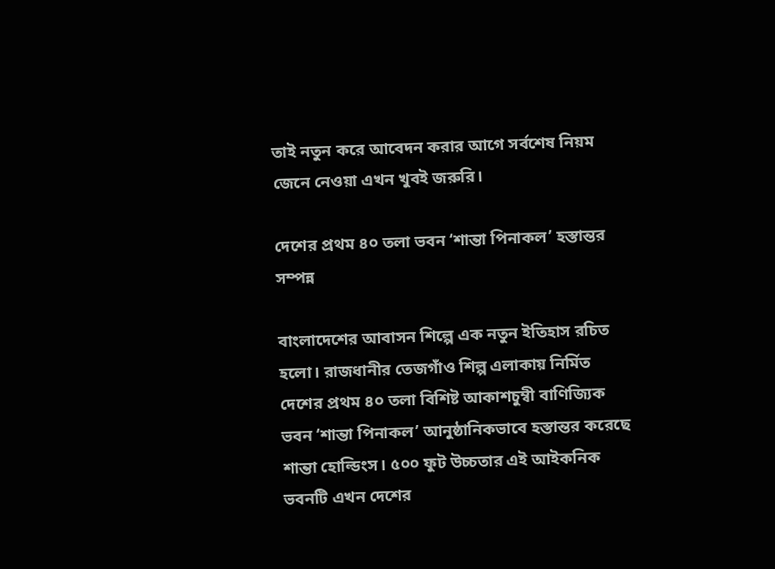তাই নতুন করে আবেদন করার আগে সর্বশেষ নিয়ম জেনে নেওয়া এখন খুবই জরুরি।

দেশের প্রথম ৪০ তলা ভবন ‘শান্তা পিনাকল’ হস্তান্তর সম্পন্ন

বাংলাদেশের আবাসন শিল্পে এক নতুন ইতিহাস রচিত হলো। রাজধানীর তেজগাঁও শিল্প এলাকায় নির্মিত দেশের প্রথম ৪০ তলা বিশিষ্ট আকাশচুম্বী বাণিজ্যিক ভবন ‘শান্তা পিনাকল’ আনুষ্ঠানিকভাবে হস্তান্তর করেছে শান্তা হোল্ডিংস। ৫০০ ফুট উচ্চতার এই আইকনিক ভবনটি এখন দেশের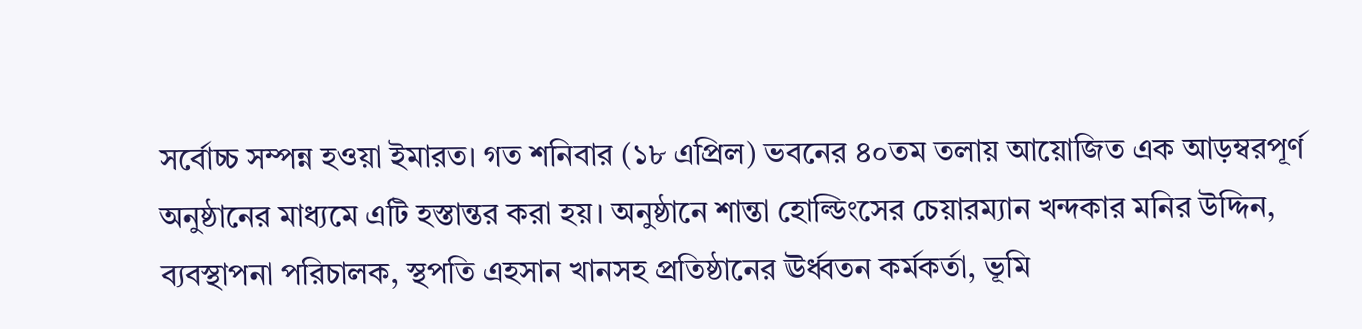সর্বোচ্চ সম্পন্ন হওয়া ইমারত। গত শনিবার (১৮ এপ্রিল) ভবনের ৪০তম তলায় আয়োজিত এক আড়ম্বরপূর্ণ অনুষ্ঠানের মাধ্যমে এটি হস্তান্তর করা হয়। অনুষ্ঠানে শান্তা হোল্ডিংসের চেয়ারম্যান খন্দকার মনির উদ্দিন, ব্যবস্থাপনা পরিচালক, স্থপতি এহসান খানসহ প্রতিষ্ঠানের ঊর্ধ্বতন কর্মকর্তা, ভূমি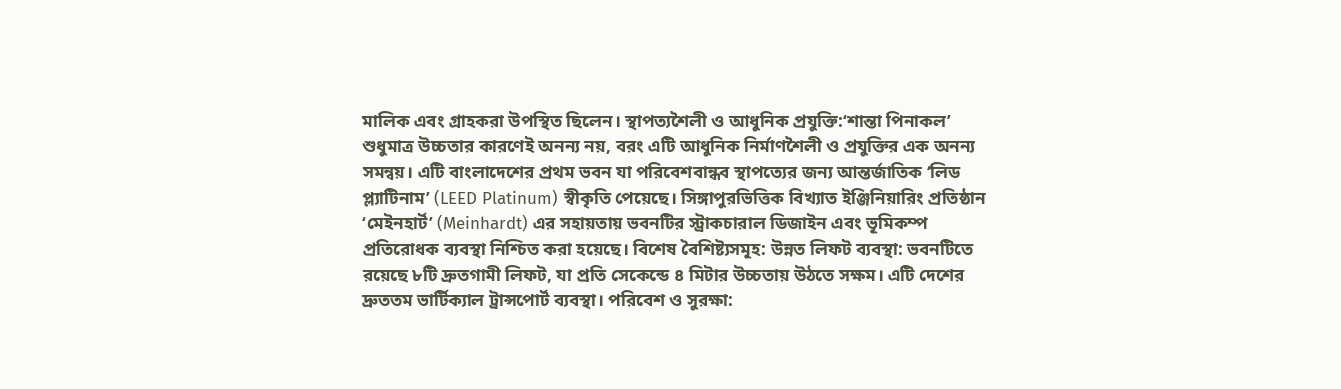মালিক এবং গ্রাহকরা উপস্থিত ছিলেন। স্থাপত্যশৈলী ও আধুনিক প্রযুক্তি:‘শান্তা পিনাকল’ শুধুমাত্র উচ্চতার কারণেই অনন্য নয়, বরং এটি আধুনিক নির্মাণশৈলী ও প্রযুক্তির এক অনন্য সমন্বয়। এটি বাংলাদেশের প্রথম ভবন যা পরিবেশবান্ধব স্থাপত্যের জন্য আন্তর্জাতিক ‘লিড প্ল্যাটিনাম’ (LEED Platinum) স্বীকৃতি পেয়েছে। সিঙ্গাপুরভিত্তিক বিখ্যাত ইঞ্জিনিয়ারিং প্রতিষ্ঠান ‘মেইনহার্ট’ (Meinhardt) এর সহায়তায় ভবনটির স্ট্রাকচারাল ডিজাইন এবং ভূমিকম্প প্রতিরোধক ব্যবস্থা নিশ্চিত করা হয়েছে। বিশেষ বৈশিষ্ট্যসমূহ: উন্নত লিফট ব্যবস্থা: ভবনটিতে রয়েছে ৮টি দ্রুতগামী লিফট, যা প্রতি সেকেন্ডে ৪ মিটার উচ্চতায় উঠতে সক্ষম। এটি দেশের দ্রুততম ভার্টিক্যাল ট্রান্সপোর্ট ব্যবস্থা। পরিবেশ ও সুরক্ষা: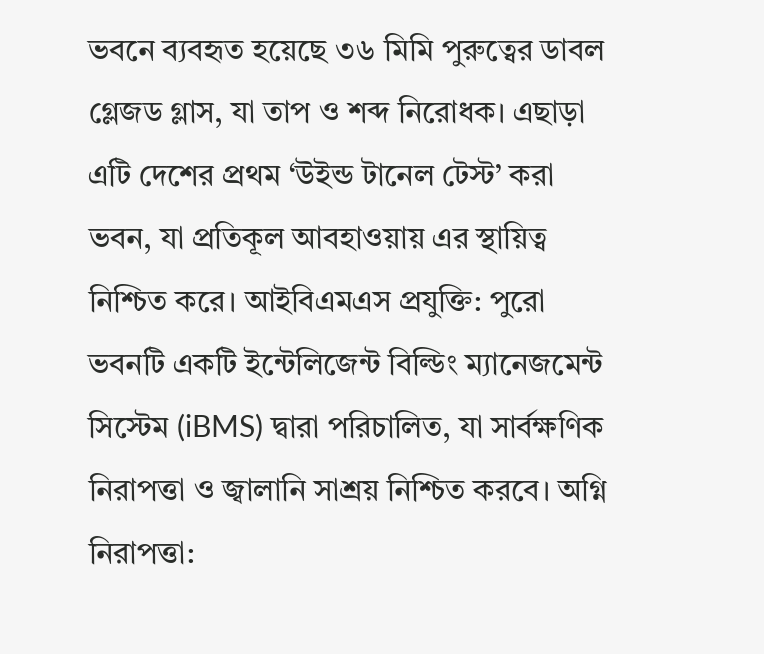ভবনে ব্যবহৃত হয়েছে ৩৬ মিমি পুরুত্বের ডাবল গ্লেজড গ্লাস, যা তাপ ও শব্দ নিরোধক। এছাড়া এটি দেশের প্রথম ‘উইন্ড টানেল টেস্ট’ করা ভবন, যা প্রতিকূল আবহাওয়ায় এর স্থায়িত্ব নিশ্চিত করে। আইবিএমএস প্রযুক্তি: পুরো ভবনটি একটি ইন্টেলিজেন্ট বিল্ডিং ম্যানেজমেন্ট সিস্টেম (iBMS) দ্বারা পরিচালিত, যা সার্বক্ষণিক নিরাপত্তা ও জ্বালানি সাশ্রয় নিশ্চিত করবে। অগ্নি নিরাপত্তা: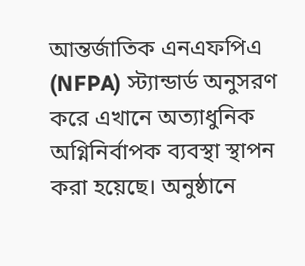আন্তর্জাতিক এনএফপিএ (NFPA) স্ট্যান্ডার্ড অনুসরণ করে এখানে অত্যাধুনিক অগ্নিনির্বাপক ব্যবস্থা স্থাপন করা হয়েছে। অনুষ্ঠানে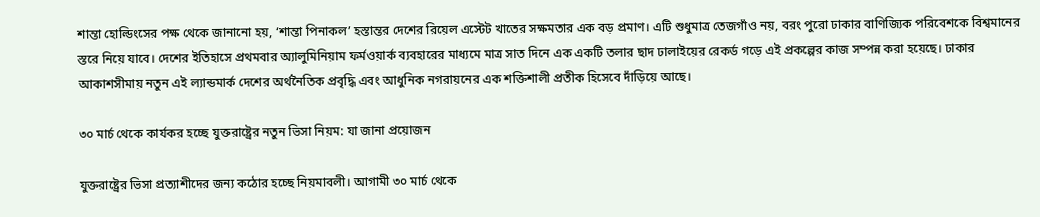শান্তা হোল্ডিংসের পক্ষ থেকে জানানো হয়, ‘শান্তা পিনাকল’ হস্তান্তর দেশের রিয়েল এস্টেট খাতের সক্ষমতার এক বড় প্রমাণ। এটি শুধুমাত্র তেজগাঁও নয়, বরং পুরো ঢাকার বাণিজ্যিক পরিবেশকে বিশ্বমানের স্তরে নিয়ে যাবে। দেশের ইতিহাসে প্রথমবার অ্যালুমিনিয়াম ফর্মওয়ার্ক ব্যবহারের মাধ্যমে মাত্র সাত দিনে এক একটি তলার ছাদ ঢালাইয়ের রেকর্ড গড়ে এই প্রকল্পের কাজ সম্পন্ন করা হয়েছে। ঢাকার আকাশসীমায় নতুন এই ল্যান্ডমার্ক দেশের অর্থনৈতিক প্রবৃদ্ধি এবং আধুনিক নগরায়নের এক শক্তিশালী প্রতীক হিসেবে দাঁড়িয়ে আছে।

৩০ মার্চ থেকে কার্যকর হচ্ছে যুক্তরাষ্ট্রের নতুন ভিসা নিয়ম: যা জানা প্রয়োজন

যুক্তরাষ্ট্রের ভিসা প্রত্যাশীদের জন্য কঠোর হচ্ছে নিয়মাবলী। আগামী ৩০ মার্চ থেকে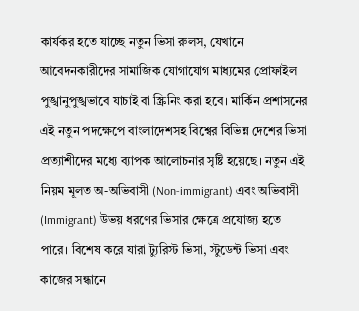কার্যকর হতে যাচ্ছে নতুন ভিসা রুলস, যেখানে আবেদনকারীদের সামাজিক যোগাযোগ মাধ্যমের প্রোফাইল পুঙ্খানুপুঙ্খভাবে যাচাই বা স্ক্রিনিং করা হবে। মার্কিন প্রশাসনের এই নতুন পদক্ষেপে বাংলাদেশসহ বিশ্বের বিভিন্ন দেশের ভিসা প্রত্যাশীদের মধ্যে ব্যাপক আলোচনার সৃষ্টি হয়েছে। নতুন এই নিয়ম মূলত অ-অভিবাসী (Non-immigrant) এবং অভিবাসী (Immigrant) উভয় ধরণের ভিসার ক্ষেত্রে প্রযোজ্য হতে পারে। বিশেষ করে যারা ট্যুরিস্ট ভিসা, স্টুডেন্ট ভিসা এবং কাজের সন্ধানে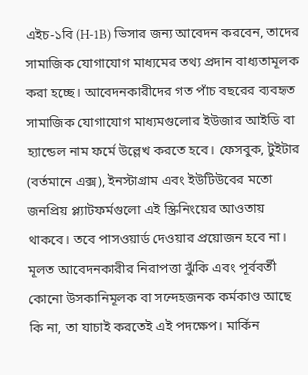এইচ-১বি (H-1B) ভিসার জন্য আবেদন করবেন, তাদের সামাজিক যোগাযোগ মাধ্যমের তথ্য প্রদান বাধ্যতামূলক করা হচ্ছে। আবেদনকারীদের গত পাঁচ বছরের ব্যবহৃত সামাজিক যোগাযোগ মাধ্যমগুলোর ইউজার আইডি বা হ্যান্ডেল নাম ফর্মে উল্লেখ করতে হবে। ফেসবুক, টুইটার (বর্তমানে এক্স), ইনস্টাগ্রাম এবং ইউটিউবের মতো জনপ্রিয় প্ল্যাটফর্মগুলো এই স্ক্রিনিংয়ের আওতায় থাকবে। তবে পাসওয়ার্ড দেওয়ার প্রয়োজন হবে না। মূলত আবেদনকারীর নিরাপত্তা ঝুঁকি এবং পূর্ববর্তী কোনো উসকানিমূলক বা সন্দেহজনক কর্মকাণ্ড আছে কি না, তা যাচাই করতেই এই পদক্ষেপ। মার্কিন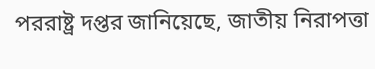পররাষ্ট্র দপ্তর জানিয়েছে, জাতীয় নিরাপত্তা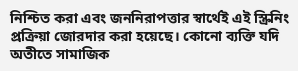নিশ্চিত করা এবং জননিরাপত্তার স্বার্থেই এই স্ক্রিনিং প্রক্রিয়া জোরদার করা হয়েছে। কোনো ব্যক্তি যদি অতীতে সামাজিক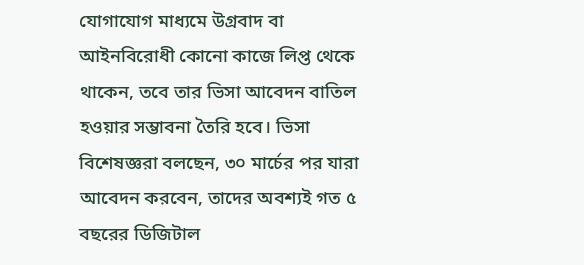যোগাযোগ মাধ্যমে উগ্রবাদ বা আইনবিরোধী কোনো কাজে লিপ্ত থেকে থাকেন, তবে তার ভিসা আবেদন বাতিল হওয়ার সম্ভাবনা তৈরি হবে। ভিসা বিশেষজ্ঞরা বলছেন, ৩০ মার্চের পর যারা আবেদন করবেন, তাদের অবশ্যই গত ৫ বছরের ডিজিটাল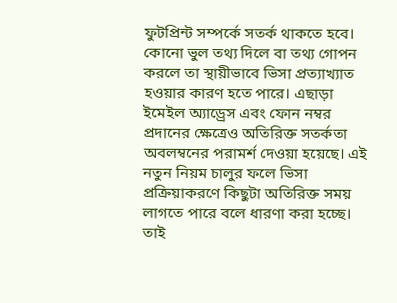ফুটপ্রিন্ট সম্পর্কে সতর্ক থাকতে হবে। কোনো ভুল তথ্য দিলে বা তথ্য গোপন করলে তা স্থায়ীভাবে ভিসা প্রত্যাখ্যাত হওয়ার কারণ হতে পারে। এছাড়া ইমেইল অ্যাড্রেস এবং ফোন নম্বর প্রদানের ক্ষেত্রেও অতিরিক্ত সতর্কতা অবলম্বনের পরামর্শ দেওয়া হয়েছে। এই নতুন নিয়ম চালুর ফলে ভিসা প্রক্রিয়াকরণে কিছুটা অতিরিক্ত সময় লাগতে পারে বলে ধারণা করা হচ্ছে। তাই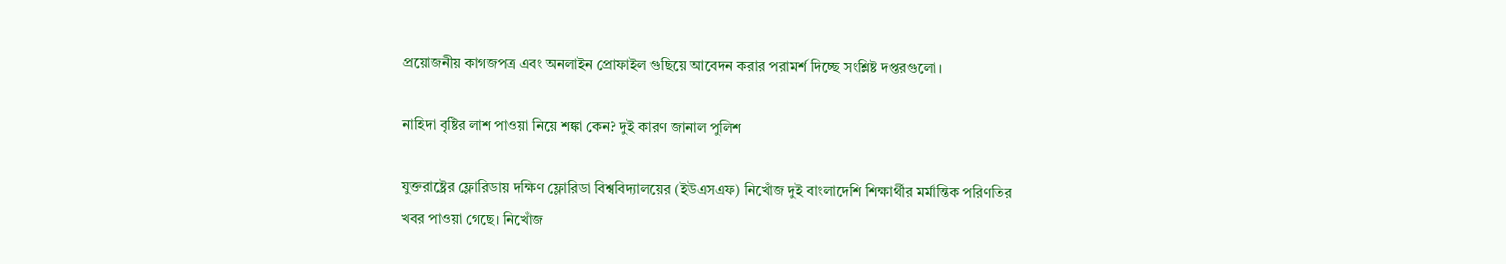প্রয়োজনীয় কাগজপত্র এবং অনলাইন প্রোফাইল গুছিয়ে আবেদন করার পরামর্শ দিচ্ছে সংশ্লিষ্ট দপ্তরগুলো।

নাহিদা বৃষ্টির লাশ পাওয়া নিয়ে শঙ্কা কেন? দুই কারণ জানাল পুলিশ

যুক্তরাষ্ট্রের ফ্লোরিডায় দক্ষিণ ফ্লোরিডা বিশ্ববিদ্যালয়ের (ইউএসএফ) নিখোঁজ দুই বাংলাদেশি শিক্ষার্থীর মর্মান্তিক পরিণতির খবর পাওয়া গেছে। নিখোঁজ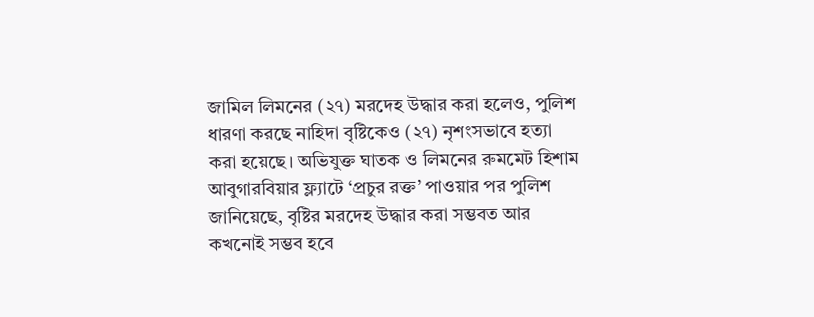জামিল লিমনের (২৭) মরদেহ উদ্ধার করা হলেও, পুলিশ ধারণা করছে নাহিদা বৃষ্টিকেও (২৭) নৃশংসভাবে হত্যা করা হয়েছে। অভিযুক্ত ঘাতক ও লিমনের রুমমেট হিশাম আবুগারবিয়ার ফ্ল্যাটে ‘প্রচুর রক্ত’ পাওয়ার পর পুলিশ জানিয়েছে, বৃষ্টির মরদেহ উদ্ধার করা সম্ভবত আর কখনোই সম্ভব হবে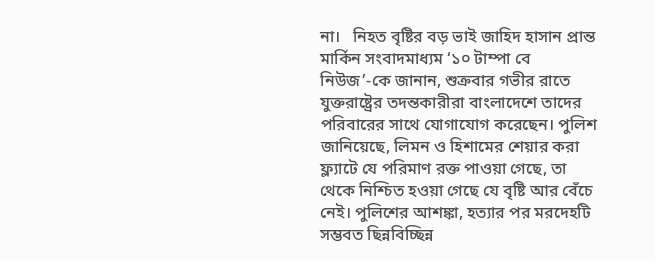না।   নিহত বৃষ্টির বড় ভাই জাহিদ হাসান প্রান্ত মার্কিন সংবাদমাধ্যম ‘১০ টাম্পা বে নিউজ’-কে জানান, শুক্রবার গভীর রাতে যুক্তরাষ্ট্রের তদন্তকারীরা বাংলাদেশে তাদের পরিবারের সাথে যোগাযোগ করেছেন। পুলিশ জানিয়েছে, লিমন ও হিশামের শেয়ার করা ফ্ল্যাটে যে পরিমাণ রক্ত পাওয়া গেছে, তা থেকে নিশ্চিত হওয়া গেছে যে বৃষ্টি আর বেঁচে নেই। পুলিশের আশঙ্কা, হত্যার পর মরদেহটি সম্ভবত ছিন্নবিচ্ছিন্ন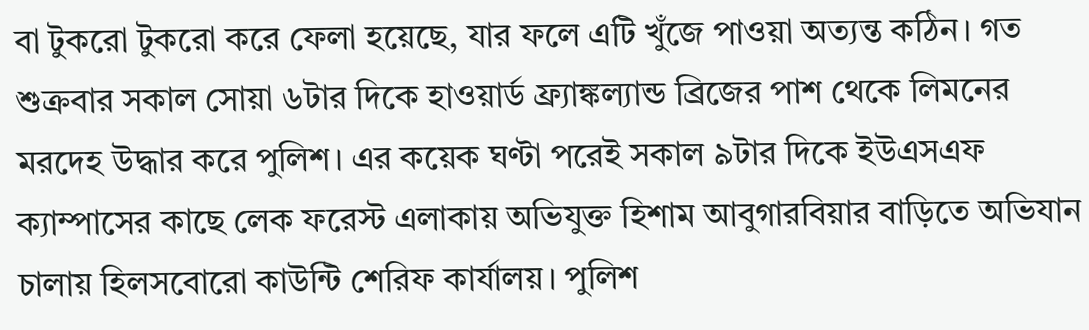বা টুকরো টুকরো করে ফেলা হয়েছে, যার ফলে এটি খুঁজে পাওয়া অত্যন্ত কঠিন। গত শুক্রবার সকাল সোয়া ৬টার দিকে হাওয়ার্ড ফ্র্যাঙ্কল্যান্ড ব্রিজের পাশ থেকে লিমনের মরদেহ উদ্ধার করে পুলিশ। এর কয়েক ঘণ্টা পরেই সকাল ৯টার দিকে ইউএসএফ ক্যাম্পাসের কাছে লেক ফরেস্ট এলাকায় অভিযুক্ত হিশাম আবুগারবিয়ার বাড়িতে অভিযান চালায় হিলসবোরো কাউন্টি শেরিফ কার্যালয়। পুলিশ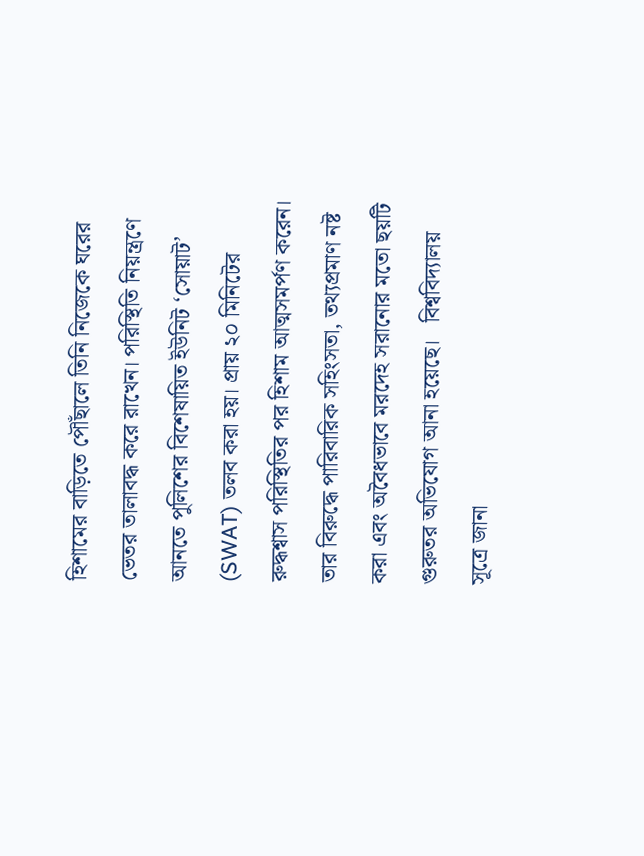হিশামের বাড়িতে পৌঁছালে তিনি নিজেকে ঘরের ভেতর তালাবদ্ধ করে রাখেন। পরিস্থিতি নিয়ন্ত্রণে আনতে পুলিশের বিশেষায়িত ইউনিট ‘সোয়াট’ (SWAT) তলব করা হয়। প্রায় ২০ মিনিটের রুদ্ধশ্বাস পরিস্থিতির পর হিশাম আত্মসমর্পণ করেন। তার বিরুদ্ধে পারিবারিক সহিংসতা, তথ্যপ্রমাণ নষ্ট করা এবং অবৈধভাবে মরদেহ সরানোর মতো ছয়টি গুরুতর অভিযোগ আনা হয়েছে।   বিশ্ববিদ্যালয় সূত্রে জানা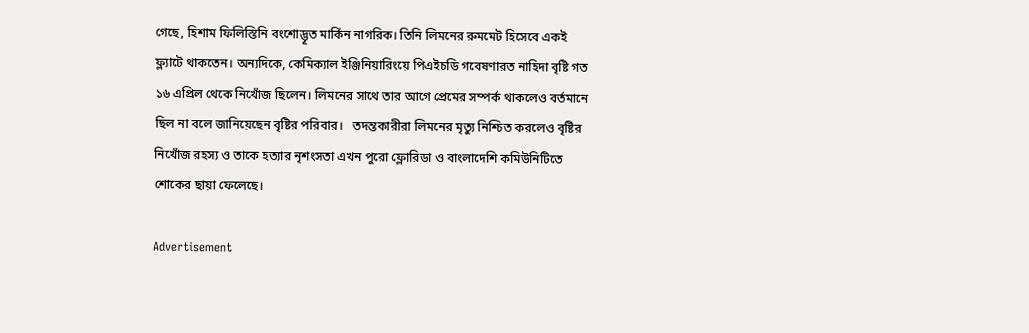গেছে, হিশাম ফিলিস্তিনি বংশোদ্ভূত মার্কিন নাগরিক। তিনি লিমনের রুমমেট হিসেবে একই ফ্ল্যাটে থাকতেন। অন্যদিকে, কেমিক্যাল ইঞ্জিনিয়ারিংয়ে পিএইচডি গবেষণারত নাহিদা বৃষ্টি গত ১৬ এপ্রিল থেকে নিখোঁজ ছিলেন। লিমনের সাথে তার আগে প্রেমের সম্পর্ক থাকলেও বর্তমানে ছিল না বলে জানিয়েছেন বৃষ্টির পরিবার।   তদন্তকারীরা লিমনের মৃত্যু নিশ্চিত করলেও বৃষ্টির নিখোঁজ রহস্য ও তাকে হত্যার নৃশংসতা এখন পুরো ফ্লোরিডা ও বাংলাদেশি কমিউনিটিতে শোকের ছায়া ফেলেছে।

Advertisement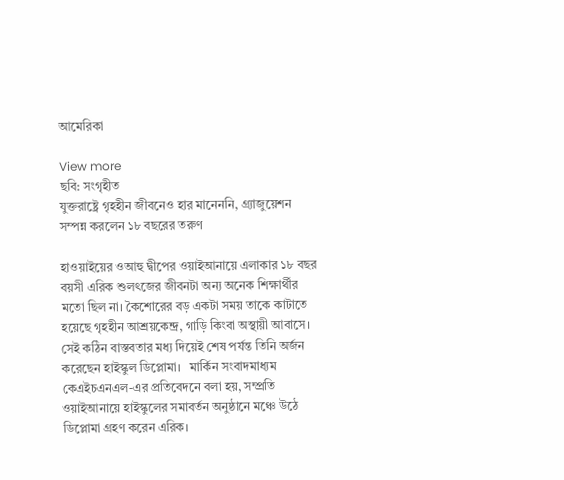আমেরিকা

View more
ছবি: সংগৃহীত
যুক্তরাষ্ট্রে গৃহহীন জীবনেও হার মানেননি, গ্র্যাজুয়েশন সম্পন্ন করলেন ১৮ বছরের তরুণ

হাওয়াইয়ের ওআহু দ্বীপের ওয়াইআনায়ে এলাকার ১৮ বছর বয়সী এরিক শুলৎজের জীবনটা অন্য অনেক শিক্ষার্থীর মতো ছিল না। কৈশোরের বড় একটা সময় তাকে কাটাতে হয়েছে গৃহহীন আশ্রয়কেন্দ্র, গাড়ি কিংবা অস্থায়ী আবাসে। সেই কঠিন বাস্তবতার মধ্য দিয়েই শেষ পর্যন্ত তিনি অর্জন করেছেন হাইস্কুল ডিপ্লোমা।   মার্কিন সংবাদমাধ্যম কেএইচএনএল-এর প্রতিবেদনে বলা হয়, সম্প্রতি ওয়াইআনায়ে হাইস্কুলের সমাবর্তন অনুষ্ঠানে মঞ্চে উঠে ডিপ্লোমা গ্রহণ করেন এরিক।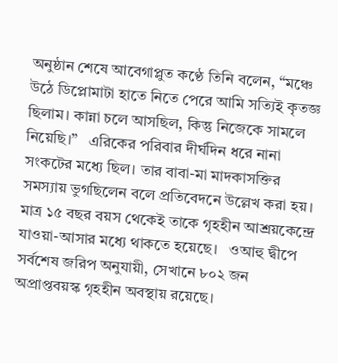অনুষ্ঠান শেষে আবেগাপ্লুত কণ্ঠে তিনি বলেন, “মঞ্চে উঠে ডিপ্লোমাটা হাতে নিতে পেরে আমি সত্যিই কৃতজ্ঞ ছিলাম। কান্না চলে আসছিল, কিন্তু নিজেকে সামলে নিয়েছি।”   এরিকের পরিবার দীর্ঘদিন ধরে নানা সংকটের মধ্যে ছিল। তার বাবা-মা মাদকাসক্তির সমস্যায় ভুগছিলেন বলে প্রতিবেদনে উল্লেখ করা হয়। মাত্র ১৫ বছর বয়স থেকেই তাকে গৃহহীন আশ্রয়কেন্দ্রে যাওয়া-আসার মধ্যে থাকতে হয়েছে।   ওআহু দ্বীপে সর্বশেষ জরিপ অনুযায়ী, সেখানে ৮০২ জন অপ্রাপ্তবয়স্ক গৃহহীন অবস্থায় রয়েছে।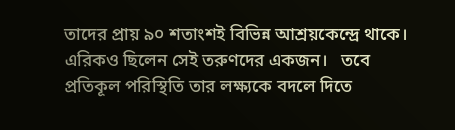তাদের প্রায় ৯০ শতাংশই বিভিন্ন আশ্রয়কেন্দ্রে থাকে। এরিকও ছিলেন সেই তরুণদের একজন।   তবে প্রতিকূল পরিস্থিতি তার লক্ষ্যকে বদলে দিতে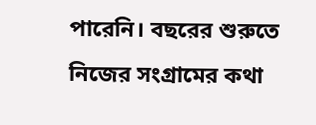পারেনি। বছরের শুরুতে নিজের সংগ্রামের কথা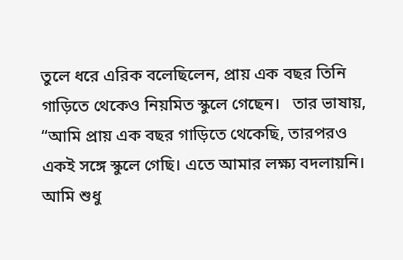তুলে ধরে এরিক বলেছিলেন, প্রায় এক বছর তিনি গাড়িতে থেকেও নিয়মিত স্কুলে গেছেন।   তার ভাষায়, “আমি প্রায় এক বছর গাড়িতে থেকেছি, তারপরও একই সঙ্গে স্কুলে গেছি। এতে আমার লক্ষ্য বদলায়নি। আমি শুধু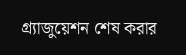গ্র্যাজুয়েশন শেষ করার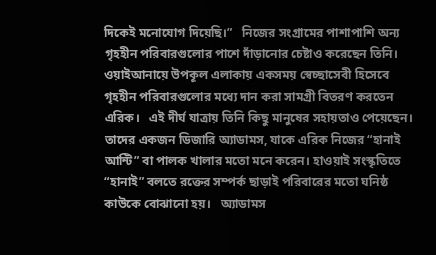দিকেই মনোযোগ দিয়েছি।”   নিজের সংগ্রামের পাশাপাশি অন্য গৃহহীন পরিবারগুলোর পাশে দাঁড়ানোর চেষ্টাও করেছেন তিনি। ওয়াইআনায়ে উপকূল এলাকায় একসময় স্বেচ্ছাসেবী হিসেবে গৃহহীন পরিবারগুলোর মধ্যে দান করা সামগ্রী বিতরণ করতেন এরিক।   এই দীর্ঘ যাত্রায় তিনি কিছু মানুষের সহায়তাও পেয়েছেন। তাদের একজন ডিজারি অ্যাডামস, যাকে এরিক নিজের “হানাই আন্টি” বা পালক খালার মতো মনে করেন। হাওয়াই সংস্কৃতিতে “হানাই” বলতে রক্তের সম্পর্ক ছাড়াই পরিবারের মতো ঘনিষ্ঠ কাউকে বোঝানো হয়।   অ্যাডামস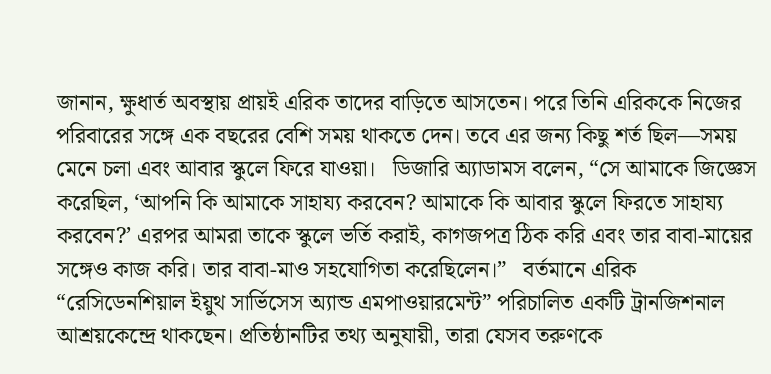জানান, ক্ষুধার্ত অবস্থায় প্রায়ই এরিক তাদের বাড়িতে আসতেন। পরে তিনি এরিককে নিজের পরিবারের সঙ্গে এক বছরের বেশি সময় থাকতে দেন। তবে এর জন্য কিছু শর্ত ছিল—সময় মেনে চলা এবং আবার স্কুলে ফিরে যাওয়া।   ডিজারি অ্যাডামস বলেন, “সে আমাকে জিজ্ঞেস করেছিল, ‘আপনি কি আমাকে সাহায্য করবেন? আমাকে কি আবার স্কুলে ফিরতে সাহায্য করবেন?’ এরপর আমরা তাকে স্কুলে ভর্তি করাই, কাগজপত্র ঠিক করি এবং তার বাবা-মায়ের সঙ্গেও কাজ করি। তার বাবা-মাও সহযোগিতা করেছিলেন।”   বর্তমানে এরিক “রেসিডেনশিয়াল ইয়ুথ সার্ভিসেস অ্যান্ড এমপাওয়ারমেন্ট” পরিচালিত একটি ট্রানজিশনাল আশ্রয়কেন্দ্রে থাকছেন। প্রতিষ্ঠানটির তথ্য অনুযায়ী, তারা যেসব তরুণকে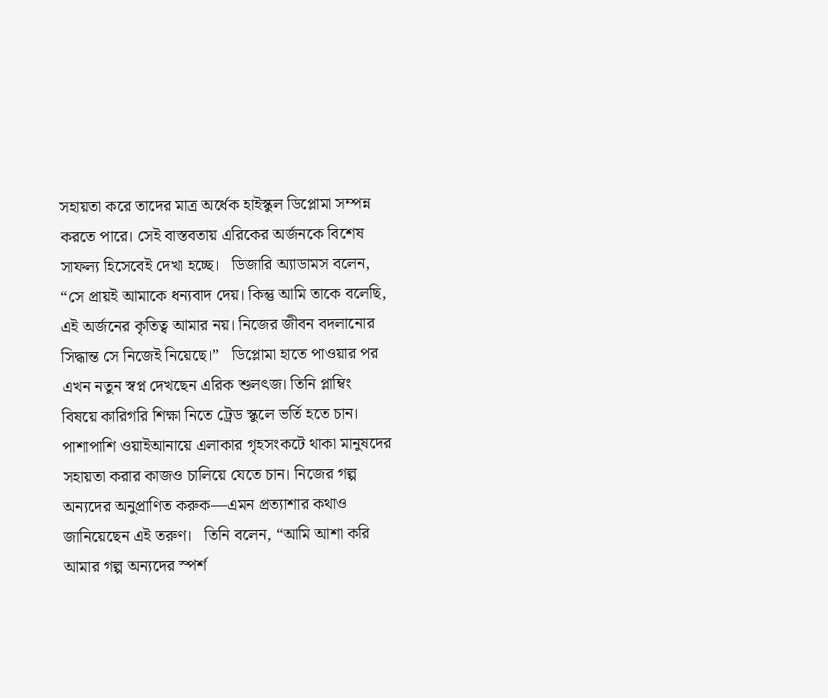সহায়তা করে তাদের মাত্র অর্ধেক হাইস্কুল ডিপ্লোমা সম্পন্ন করতে পারে। সেই বাস্তবতায় এরিকের অর্জনকে বিশেষ সাফল্য হিসেবেই দেখা হচ্ছে।   ডিজারি অ্যাডামস বলেন, “সে প্রায়ই আমাকে ধন্যবাদ দেয়। কিন্তু আমি তাকে বলেছি, এই অর্জনের কৃতিত্ব আমার নয়। নিজের জীবন বদলানোর সিদ্ধান্ত সে নিজেই নিয়েছে।”   ডিপ্লোমা হাতে পাওয়ার পর এখন নতুন স্বপ্ন দেখছেন এরিক শুলৎজ। তিনি প্লাম্বিং বিষয়ে কারিগরি শিক্ষা নিতে ট্রেড স্কুলে ভর্তি হতে চান। পাশাপাশি ওয়াইআনায়ে এলাকার গৃহসংকটে থাকা মানুষদের সহায়তা করার কাজও চালিয়ে যেতে চান। নিজের গল্প অন্যদের অনুপ্রাণিত করুক—এমন প্রত্যাশার কথাও জানিয়েছেন এই তরুণ।   তিনি বলেন, “আমি আশা করি আমার গল্প অন্যদের স্পর্শ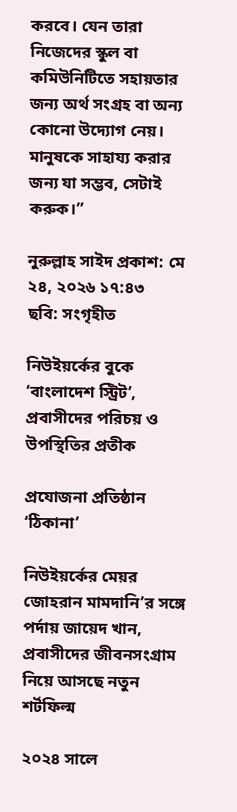করবে। যেন তারা নিজেদের স্কুল বা কমিউনিটিতে সহায়তার জন্য অর্থ সংগ্রহ বা অন্য কোনো উদ্যোগ নেয়। মানুষকে সাহায্য করার জন্য যা সম্ভব, সেটাই করুক।”

নুরুল্লাহ সাইদ প্রকাশ: মে ২৪, ২০২৬ ১৭:৪৩
ছবি: সংগৃহীত

নিউইয়র্কের বুকে ‘বাংলাদেশ স্ট্রিট’, প্রবাসীদের পরিচয় ও উপস্থিতির প্রতীক

প্রযোজনা প্রতিষ্ঠান ‘ঠিকানা’

নিউইয়র্কের মেয়র জোহরান মামদানি’র সঙ্গে পর্দায় জায়েদ খান, প্রবাসীদের জীবনসংগ্রাম নিয়ে আসছে নতুন শর্টফিল্ম

২০২৪ সালে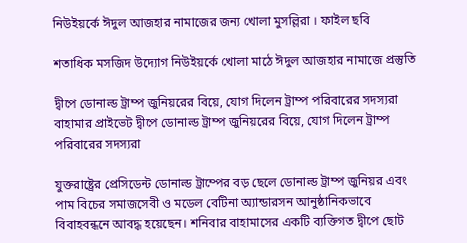নিউইয়র্কে ঈদুল আজহার নামাজের জন্য খোলা মুসল্লিরা । ফাইল ছবি

শতাধিক মসজিদ উদ্যোগ নিউইয়র্কে খোলা মাঠে ঈদুল আজহার নামাজে প্রস্তুতি

দ্বীপে ডোনাল্ড ট্রাম্প জুনিয়রের বিয়ে, যোগ দিলেন ট্রাম্প পরিবারের সদস্যরা
বাহামার প্রাইভেট দ্বীপে ডোনাল্ড ট্রাম্প জুনিয়রের বিয়ে, যোগ দিলেন ট্রাম্প পরিবারের সদস্যরা

যুক্তরাষ্ট্রের প্রেসিডেন্ট ডোনাল্ড ট্রাম্পের বড় ছেলে ডোনাল্ড ট্রাম্প জুনিয়র এবং পাম বিচের সমাজসেবী ও মডেল বেটিনা অ্যান্ডারসন আনুষ্ঠানিকভাবে বিবাহবন্ধনে আবদ্ধ হয়েছেন। শনিবার বাহামাসের একটি ব্যক্তিগত দ্বীপে ছোট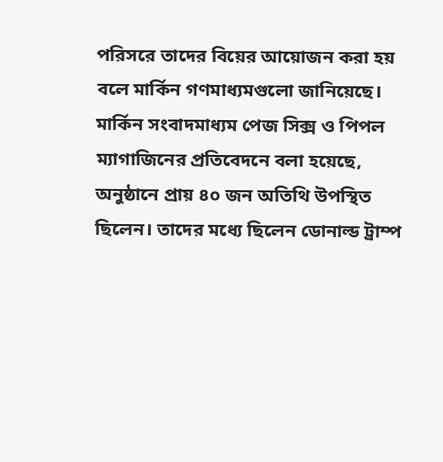পরিসরে তাদের বিয়ের আয়োজন করা হয় বলে মার্কিন গণমাধ্যমগুলো জানিয়েছে।   মার্কিন সংবাদমাধ্যম পেজ সিক্স ও পিপল ম্যাগাজিনের প্রতিবেদনে বলা হয়েছে, অনুষ্ঠানে প্রায় ৪০ জন অতিথি উপস্থিত ছিলেন। তাদের মধ্যে ছিলেন ডোনাল্ড ট্রাম্প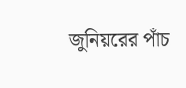জুনিয়রের পাঁচ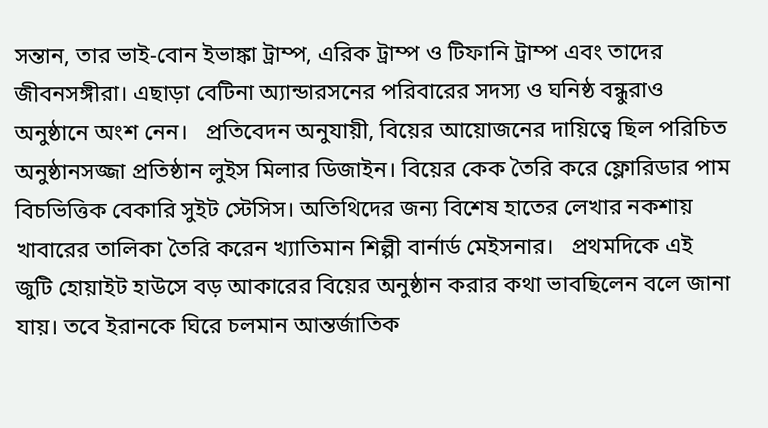সন্তান, তার ভাই-বোন ইভাঙ্কা ট্রাম্প, এরিক ট্রাম্প ও টিফানি ট্রাম্প এবং তাদের জীবনসঙ্গীরা। এছাড়া বেটিনা অ্যান্ডারসনের পরিবারের সদস্য ও ঘনিষ্ঠ বন্ধুরাও অনুষ্ঠানে অংশ নেন।   প্রতিবেদন অনুযায়ী, বিয়ের আয়োজনের দায়িত্বে ছিল পরিচিত অনুষ্ঠানসজ্জা প্রতিষ্ঠান লুইস মিলার ডিজাইন। বিয়ের কেক তৈরি করে ফ্লোরিডার পাম বিচভিত্তিক বেকারি সুইট স্টেসিস। অতিথিদের জন্য বিশেষ হাতের লেখার নকশায় খাবারের তালিকা তৈরি করেন খ্যাতিমান শিল্পী বার্নার্ড মেইসনার।   প্রথমদিকে এই জুটি হোয়াইট হাউসে বড় আকারের বিয়ের অনুষ্ঠান করার কথা ভাবছিলেন বলে জানা যায়। তবে ইরানকে ঘিরে চলমান আন্তর্জাতিক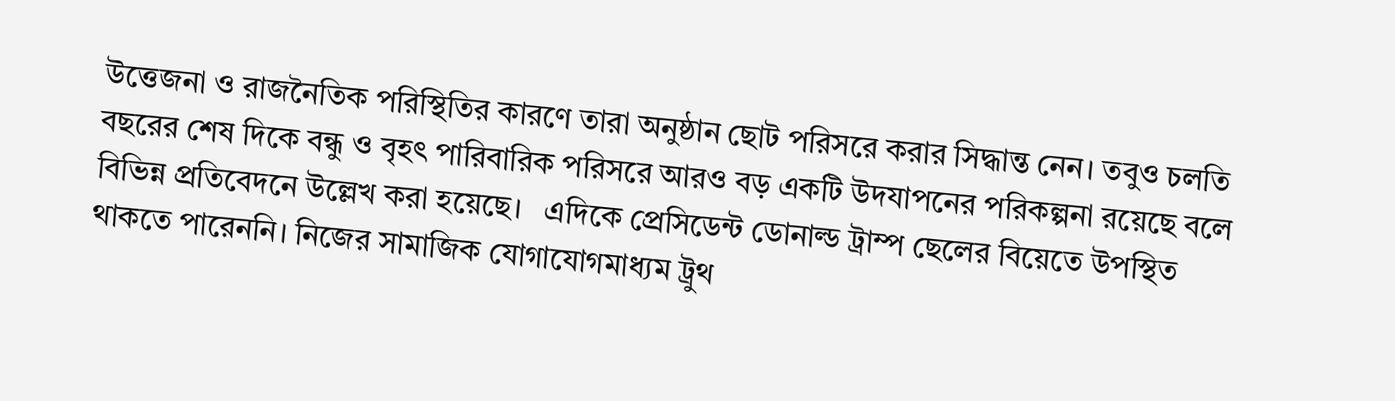উত্তেজনা ও রাজনৈতিক পরিস্থিতির কারণে তারা অনুষ্ঠান ছোট পরিসরে করার সিদ্ধান্ত নেন। তবুও চলতি বছরের শেষ দিকে বন্ধু ও বৃহৎ পারিবারিক পরিসরে আরও বড় একটি উদযাপনের পরিকল্পনা রয়েছে বলে বিভিন্ন প্রতিবেদনে উল্লেখ করা হয়েছে।   এদিকে প্রেসিডেন্ট ডোনাল্ড ট্রাম্প ছেলের বিয়েতে উপস্থিত থাকতে পারেননি। নিজের সামাজিক যোগাযোগমাধ্যম ট্রুথ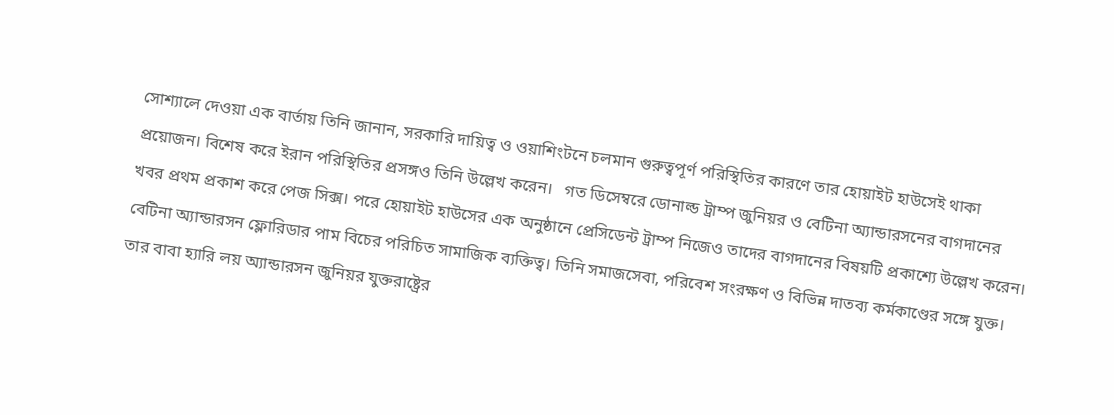সোশ্যালে দেওয়া এক বার্তায় তিনি জানান, সরকারি দায়িত্ব ও ওয়াশিংটনে চলমান গুরুত্বপূর্ণ পরিস্থিতির কারণে তার হোয়াইট হাউসেই থাকা প্রয়োজন। বিশেষ করে ইরান পরিস্থিতির প্রসঙ্গও তিনি উল্লেখ করেন।   গত ডিসেম্বরে ডোনাল্ড ট্রাম্প জুনিয়র ও বেটিনা অ্যান্ডারসনের বাগদানের খবর প্রথম প্রকাশ করে পেজ সিক্স। পরে হোয়াইট হাউসের এক অনুষ্ঠানে প্রেসিডেন্ট ট্রাম্প নিজেও তাদের বাগদানের বিষয়টি প্রকাশ্যে উল্লেখ করেন।   বেটিনা অ্যান্ডারসন ফ্লোরিডার পাম বিচের পরিচিত সামাজিক ব্যক্তিত্ব। তিনি সমাজসেবা, পরিবেশ সংরক্ষণ ও বিভিন্ন দাতব্য কর্মকাণ্ডের সঙ্গে যুক্ত। তার বাবা হ্যারি লয় অ্যান্ডারসন জুনিয়র যুক্তরাষ্ট্রের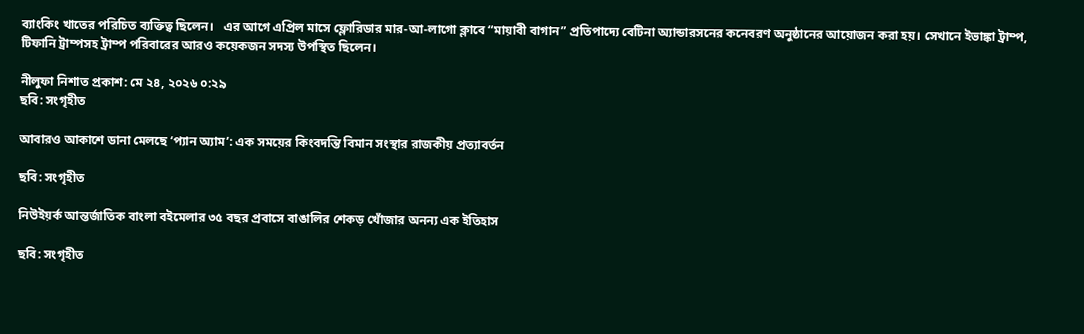ব্যাংকিং খাতের পরিচিত ব্যক্তিত্ব ছিলেন।   এর আগে এপ্রিল মাসে ফ্লোরিডার মার-আ-লাগো ক্লাবে “মায়াবী বাগান” প্রতিপাদ্যে বেটিনা অ্যান্ডারসনের কনেবরণ অনুষ্ঠানের আয়োজন করা হয়। সেখানে ইভাঙ্কা ট্রাম্প, টিফানি ট্রাম্পসহ ট্রাম্প পরিবারের আরও কয়েকজন সদস্য উপস্থিত ছিলেন।

নীলুফা নিশাত প্রকাশ: মে ২৪, ২০২৬ ০:২৯
ছবি: সংগৃহীত

আবারও আকাশে ডানা মেলছে ‘প্যান অ্যাম’: এক সময়ের কিংবদন্তি বিমান সংস্থার রাজকীয় প্রত্যাবর্তন

ছবি: সংগৃহীত

নিউইয়র্ক আন্তর্জাতিক বাংলা বইমেলার ৩৫ বছর প্রবাসে বাঙালির শেকড় খোঁজার অনন্য এক ইতিহাস

ছবি: সংগৃহীত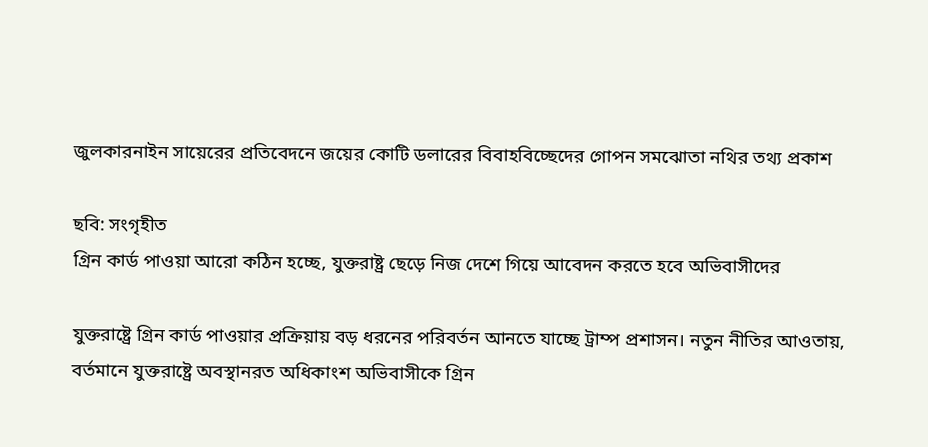জুলকারনাইন সায়েরের প্রতিবেদনে জয়ের কোটি ডলারের বিবাহবিচ্ছেদের গোপন সমঝোতা নথির তথ্য প্রকাশ

ছবি: সংগৃহীত
গ্রিন কার্ড পাওয়া আরো কঠিন হচ্ছে, যুক্তরাষ্ট্র ছেড়ে নিজ দেশে গিয়ে আবেদন করতে হবে অভিবাসীদের

যুক্তরাষ্ট্রে গ্রিন কার্ড পাওয়ার প্রক্রিয়ায় বড় ধরনের পরিবর্তন আনতে যাচ্ছে ট্রাম্প প্রশাসন। নতুন নীতির আওতায়, বর্তমানে যুক্তরাষ্ট্রে অবস্থানরত অধিকাংশ অভিবাসীকে গ্রিন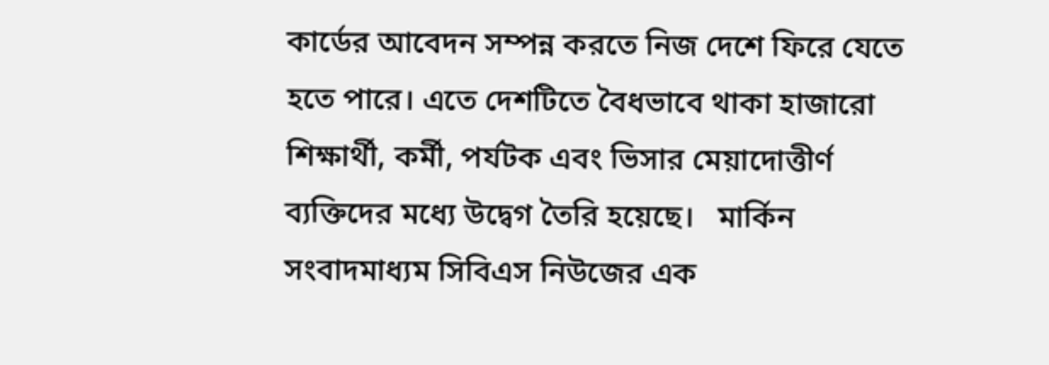কার্ডের আবেদন সম্পন্ন করতে নিজ দেশে ফিরে যেতে হতে পারে। এতে দেশটিতে বৈধভাবে থাকা হাজারো শিক্ষার্থী, কর্মী, পর্যটক এবং ভিসার মেয়াদোত্তীর্ণ ব্যক্তিদের মধ্যে উদ্বেগ তৈরি হয়েছে।   মার্কিন সংবাদমাধ্যম সিবিএস নিউজের এক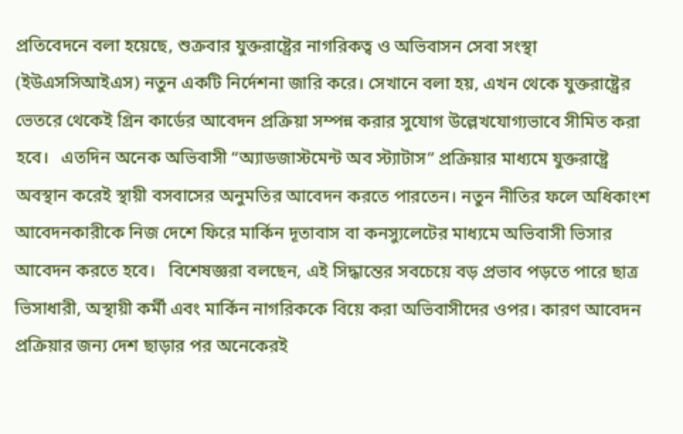প্রতিবেদনে বলা হয়েছে, শুক্রবার যুক্তরাষ্ট্রের নাগরিকত্ব ও অভিবাসন সেবা সংস্থা (ইউএসসিআইএস) নতুন একটি নির্দেশনা জারি করে। সেখানে বলা হয়, এখন থেকে যুক্তরাষ্ট্রের ভেতরে থেকেই গ্রিন কার্ডের আবেদন প্রক্রিয়া সম্পন্ন করার সুযোগ উল্লেখযোগ্যভাবে সীমিত করা হবে।   এতদিন অনেক অভিবাসী “অ্যাডজাস্টমেন্ট অব স্ট্যাটাস” প্রক্রিয়ার মাধ্যমে যুক্তরাষ্ট্রে অবস্থান করেই স্থায়ী বসবাসের অনুমতির আবেদন করতে পারতেন। নতুন নীতির ফলে অধিকাংশ আবেদনকারীকে নিজ দেশে ফিরে মার্কিন দূতাবাস বা কনস্যুলেটের মাধ্যমে অভিবাসী ভিসার আবেদন করতে হবে।   বিশেষজ্ঞরা বলছেন, এই সিদ্ধান্তের সবচেয়ে বড় প্রভাব পড়তে পারে ছাত্র ভিসাধারী, অস্থায়ী কর্মী এবং মার্কিন নাগরিককে বিয়ে করা অভিবাসীদের ওপর। কারণ আবেদন প্রক্রিয়ার জন্য দেশ ছাড়ার পর অনেকেরই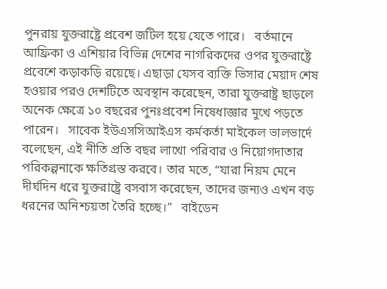পুনরায় যুক্তরাষ্ট্রে প্রবেশ জটিল হয়ে যেতে পারে।   বর্তমানে আফ্রিকা ও এশিয়ার বিভিন্ন দেশের নাগরিকদের ওপর যুক্তরাষ্ট্রে প্রবেশে কড়াকড়ি রয়েছে। এছাড়া যেসব ব্যক্তি ভিসার মেয়াদ শেষ হওয়ার পরও দেশটিতে অবস্থান করেছেন, তারা যুক্তরাষ্ট্র ছাড়লে অনেক ক্ষেত্রে ১০ বছরের পুনঃপ্রবেশ নিষেধাজ্ঞার মুখে পড়তে পারেন।   সাবেক ইউএসসিআইএস কর্মকর্তা মাইকেল ভালভার্দে বলেছেন, এই নীতি প্রতি বছর লাখো পরিবার ও নিয়োগদাতার পরিকল্পনাকে ক্ষতিগ্রস্ত করবে। তার মতে, “যারা নিয়ম মেনে দীর্ঘদিন ধরে যুক্তরাষ্ট্রে বসবাস করেছেন, তাদের জন্যও এখন বড় ধরনের অনিশ্চয়তা তৈরি হচ্ছে।”   বাইডেন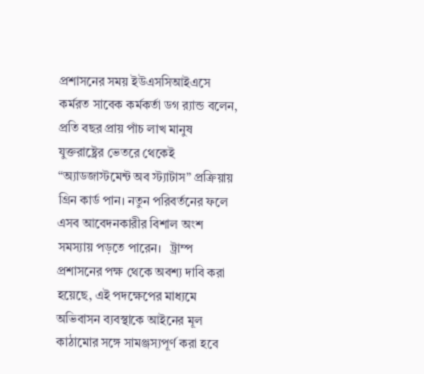প্রশাসনের সময় ইউএসসিআইএসে কর্মরত সাবেক কর্মকর্তা ডগ র‍্যান্ড বলেন, প্রতি বছর প্রায় পাঁচ লাখ মানুষ যুক্তরাষ্ট্রের ভেতরে থেকেই “অ্যাডজাস্টমেন্ট অব স্ট্যাটাস” প্রক্রিয়ায় গ্রিন কার্ড পান। নতুন পরিবর্তনের ফলে এসব আবেদনকারীর বিশাল অংশ সমস্যায় পড়তে পারেন।   ট্রাম্প প্রশাসনের পক্ষ থেকে অবশ্য দাবি করা হয়েছে, এই পদক্ষেপের মাধ্যমে অভিবাসন ব্যবস্থাকে আইনের মূল কাঠামোর সঙ্গে সামঞ্জস্যপূর্ণ করা হবে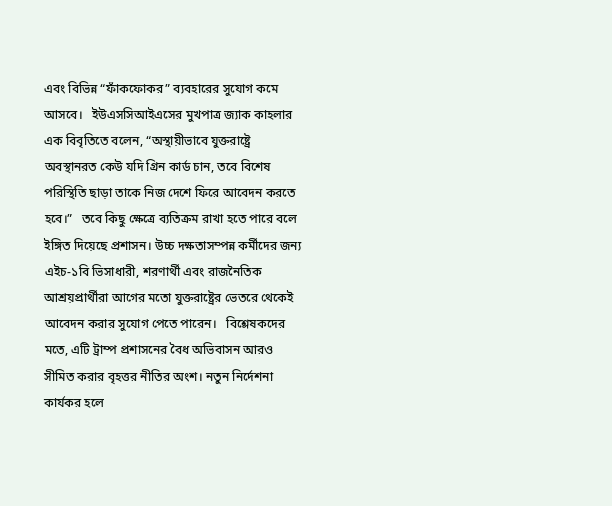এবং বিভিন্ন “ফাঁকফোকর” ব্যবহারের সুযোগ কমে আসবে।   ইউএসসিআইএসের মুখপাত্র জ্যাক কাহলার এক বিবৃতিতে বলেন, “অস্থায়ীভাবে যুক্তরাষ্ট্রে অবস্থানরত কেউ যদি গ্রিন কার্ড চান, তবে বিশেষ পরিস্থিতি ছাড়া তাকে নিজ দেশে ফিরে আবেদন করতে হবে।”   তবে কিছু ক্ষেত্রে ব্যতিক্রম রাখা হতে পারে বলে ইঙ্গিত দিয়েছে প্রশাসন। উচ্চ দক্ষতাসম্পন্ন কর্মীদের জন্য এইচ-১বি ভিসাধারী, শরণার্থী এবং রাজনৈতিক আশ্রয়প্রার্থীরা আগের মতো যুক্তরাষ্ট্রের ভেতরে থেকেই আবেদন করার সুযোগ পেতে পারেন।   বিশ্লেষকদের মতে, এটি ট্রাম্প প্রশাসনের বৈধ অভিবাসন আরও সীমিত করার বৃহত্তর নীতির অংশ। নতুন নির্দেশনা কার্যকর হলে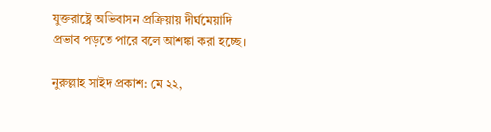যুক্তরাষ্ট্রে অভিবাসন প্রক্রিয়ায় দীর্ঘমেয়াদি প্রভাব পড়তে পারে বলে আশঙ্কা করা হচ্ছে।

নুরুল্লাহ সাইদ প্রকাশ: মে ২২,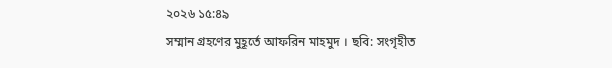২০২৬ ১৫:৪৯
সম্মান গ্রহণের মুহূর্তে আফরিন মাহমুদ । ছবি: সংগৃহীত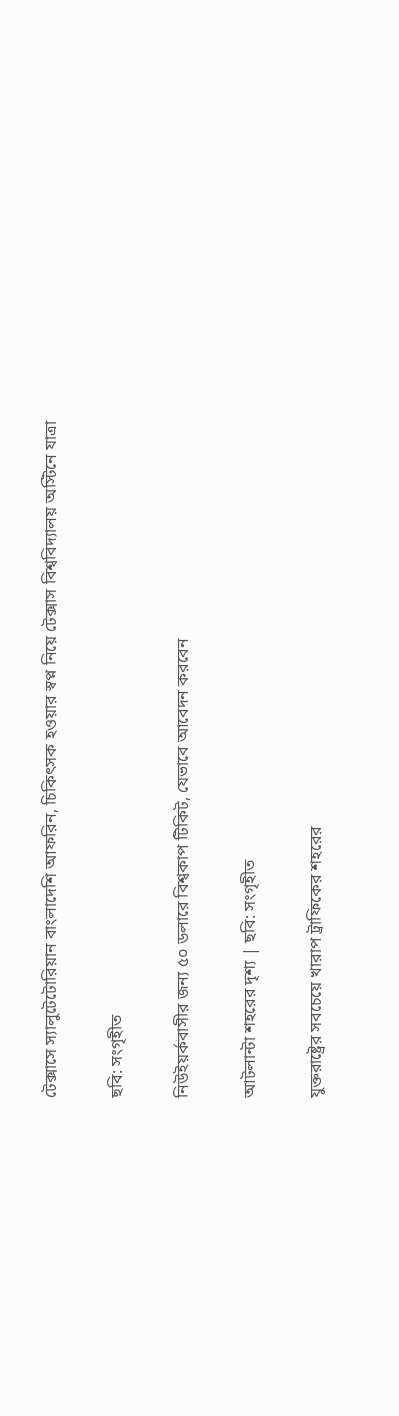টেক্সাসে স্যালুটেটোরিয়ান বাংলাদেশি আফরিন, চিকিৎসক হওয়ার স্বপ্ন নিয়ে টেক্সাস বিশ্ববিদ্যালয় অস্টিনে যাত্রা

ছবি: সংগৃহীত

নিউইয়র্কবাসীর জন্য ৫০ ডলারে বিশ্বকাপ টিকিট, যেভাবে আবেদন করবেন

আটলান্টা শহরের দৃশ্য | ছবি: সংগৃহীত

যুক্তরাষ্ট্রের সবচেয়ে খারাপ ট্রাফিকের শহরের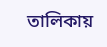তালিকায়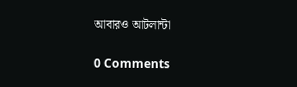আবারও আটলান্টা

0 Comments